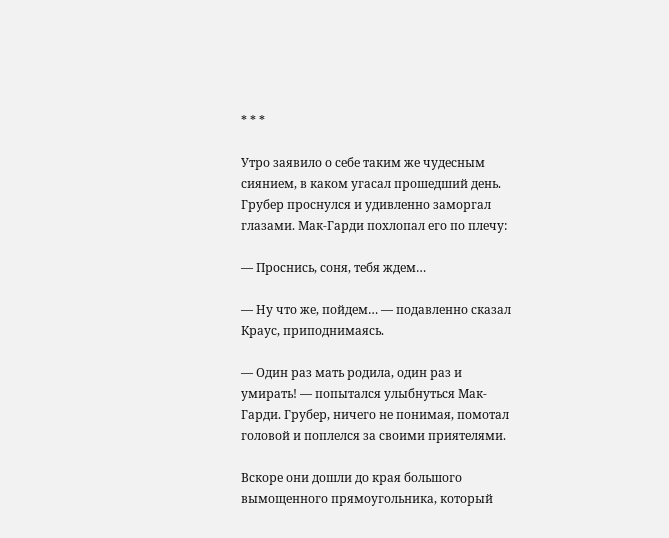* * *

Утро заявило о себе таким же чудесным сиянием, в каком угасал прошедший день. Грубер проснулся и удивленно заморгал глазами. Мак-Гарди похлопал его по плечу:

— Проснись, соня, тебя ждем…

— Ну что же, пойдем… — подавленно сказал Краус, приподнимаясь.

— Один раз мать родила, один раз и умирать! — попытался улыбнуться Мак-Гарди. Грубер, ничего не понимая, помотал головой и поплелся за своими приятелями.

Вскоре они дошли до края большого вымощенного прямоугольника, который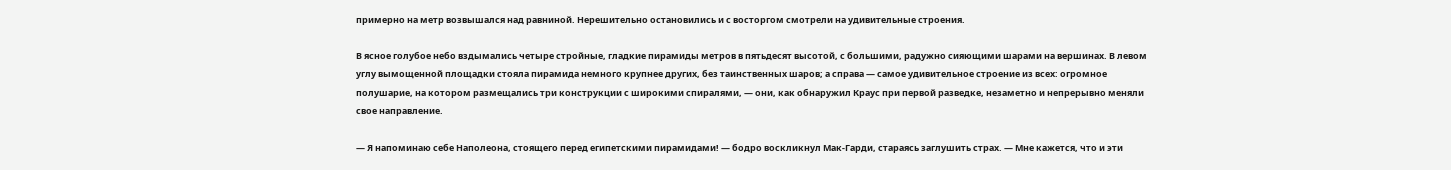примерно на метр возвышался над равниной. Нерешительно остановились и с восторгом смотрели на удивительные строения.

В ясное голубое небо вздымались четыре стройные, гладкие пирамиды метров в пятьдесят высотой, с большими, радужно сияющими шарами на вершинах. В левом углу вымощенной площадки стояла пирамида немного крупнее других, без таинственных шаров; а справа — самое удивительное строение из всех: огромное полушарие, на котором размещались три конструкции с широкими спиралями, — они, как обнаружил Краус при первой разведке, незаметно и непрерывно меняли свое направление.

— Я напоминаю себе Наполеона, стоящего перед египетскими пирамидами! — бодро воскликнул Мак-Гарди, стараясь заглушить страх. — Мне кажется, что и эти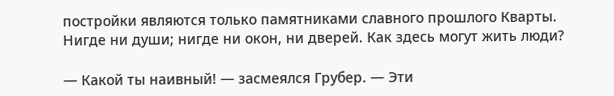постройки являются только памятниками славного прошлого Кварты. Нигде ни души; нигде ни окон, ни дверей. Как здесь могут жить люди?

— Какой ты наивный! — засмеялся Грубер. — Эти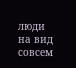люди на вид совсем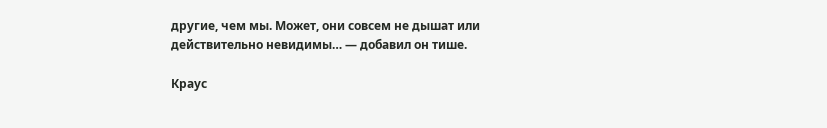другие, чем мы. Может, они совсем не дышат или действительно невидимы… — добавил он тише.

Краус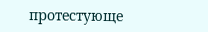протестующе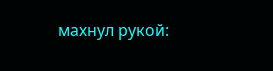махнул рукой: